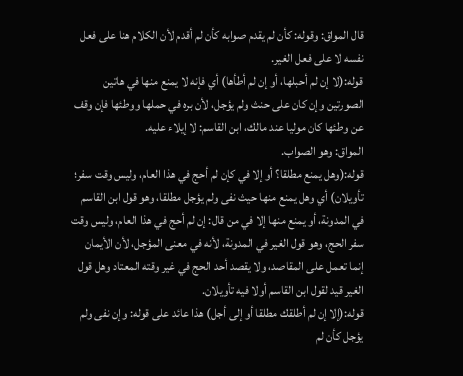قال المواق: وقوله: كأن لم يقدم صوابه كأن لم أقدم لأن الكلام هنا على فعل نفسه لا على فعل الغير.
قوله:(لا إن لم أحبلها، أو إن لم أطأها) أي فإنه لا يمنع منها في هاتين الصورتين وإن كان على حنث ولم يؤجل، لأن بره في حملها ووطئها فإن وقف عن وطئها كان موليا عند مالك، ابن القاسم: لا إيلاء عليه.
المواق: وهو الصواب.
قوله:(وهل يمنع مطلقا؟ أو إلا في كإن لم أحج في هذا العام، وليس وقت سفر؛ تأويلان) أي وهل يمنع منها حيث نفى ولم يؤجل مطلقا، وهو قول ابن القاسم في المدونة، أو يمنع منها إلا في من قال: إن لم أحج في هذا العام، وليس وقت سفر الحج، وهو قول الغير في المدونة، لأنه في معنى المؤجل، لأن الأيمان إنما تعمل على المقاصد، ولا يقصد أحد الحج في غير وقته المعتاد وهل قول الغير قيد لقول ابن القاسم أولا فيه تأويلان.
قوله:(إلا إن لم أطلقك مطلقا أو إلى أجل) هذا عائد على قوله: وإن نفى ولم يؤجل كأن لم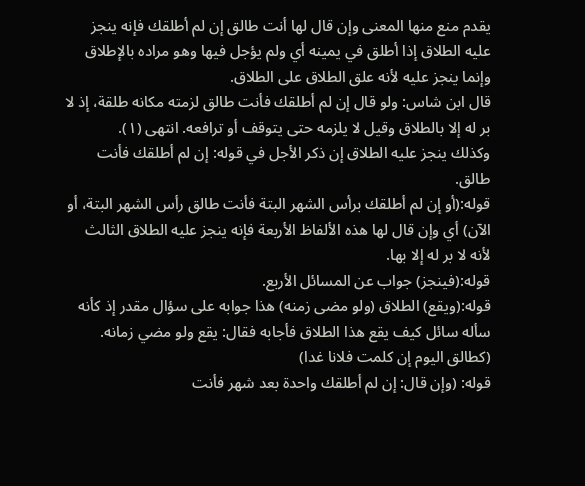يقدم منع منها المعنى وإن قال لها أنت طالق إن لم أطلقك فإنه ينجز عليه الطلاق إذا أطلق في يمينه أي ولم يؤجل فيها وهو مراده بالإطلاق وإنما ينجز عليه لأنه علق الطلاق على الطلاق.
قال ابن شاس: ولو قال إن لم أطلقك فأنت طالق لزمته مكانه طلقة، إذ لا بر له إلا بالطلاق وقيل لا يلزمه حتى يتوقف أو ترافعه. انتهى (١).
وكذلك ينجز عليه الطلاق إن ذكر الأجل في قوله: إن لم أطلقك فأنت طالق.
قوله:(أو إن لم أطلقك برأس الشهر البتة فأنت طالق رأس الشهر البتة، أو الآن) أي وإن قال لها هذه الألفاظ الأربعة فإنه ينجز عليه الطلاق الثالث لأنه لا بر له إلا بها.
قوله:(فينجز) جواب عن المسائل الأربع.
قوله:(ويقع) الطلاق (ولو مضى زمنه) هذا جوابه على سؤال مقدر إذ كأنه سأله سائل كيف يقع هذا الطلاق فأجابه فقال: يقع ولو مضي زمانه. (كطالق اليوم إن كلمت فلانا غدا)
قوله: (وإن قال: إن لم أطلقك واحدة بعد شهر فأنت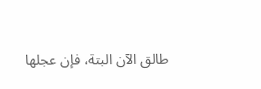طالق الآن البتة، فإن عجلها